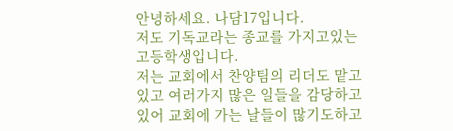안녕하세요. 나담17입니다.
저도 기독교라는 종교를 가지고있는 고등학생입니다.
저는 교회에서 찬양팀의 리더도 맡고 있고 여러가지 많은 일들을 감당하고 있어 교회에 가는 날들이 많기도하고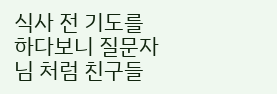식사 전 기도를 하다보니 질문자님 처럼 친구들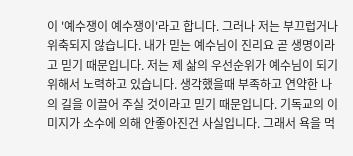이 '예수쟁이 예수쟁이'라고 합니다. 그러나 저는 부끄럽거나 위축되지 않습니다. 내가 믿는 예수님이 진리요 곧 생명이라고 믿기 때문입니다. 저는 제 삶의 우선순위가 예수님이 되기 위해서 노력하고 있습니다. 생각했을때 부족하고 연약한 나의 길을 이끌어 주실 것이라고 믿기 때문입니다. 기독교의 이미지가 소수에 의해 안좋아진건 사실입니다. 그래서 욕을 먹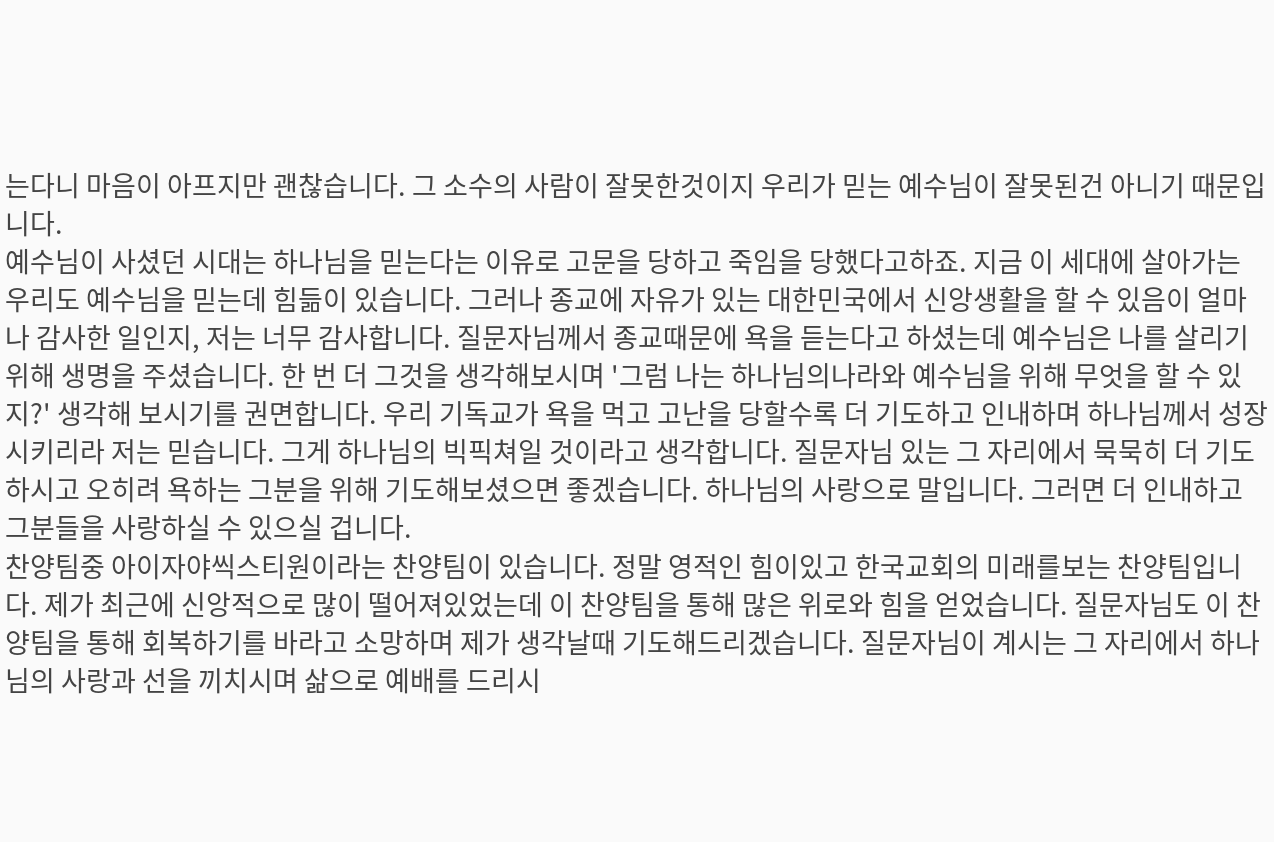는다니 마음이 아프지만 괜찮습니다. 그 소수의 사람이 잘못한것이지 우리가 믿는 예수님이 잘못된건 아니기 때문입니다.
예수님이 사셨던 시대는 하나님을 믿는다는 이유로 고문을 당하고 죽임을 당했다고하죠. 지금 이 세대에 살아가는 우리도 예수님을 믿는데 힘듦이 있습니다. 그러나 종교에 자유가 있는 대한민국에서 신앙생활을 할 수 있음이 얼마나 감사한 일인지, 저는 너무 감사합니다. 질문자님께서 종교때문에 욕을 듣는다고 하셨는데 예수님은 나를 살리기 위해 생명을 주셨습니다. 한 번 더 그것을 생각해보시며 '그럼 나는 하나님의나라와 예수님을 위해 무엇을 할 수 있지?' 생각해 보시기를 권면합니다. 우리 기독교가 욕을 먹고 고난을 당할수록 더 기도하고 인내하며 하나님께서 성장시키리라 저는 믿습니다. 그게 하나님의 빅픽쳐일 것이라고 생각합니다. 질문자님 있는 그 자리에서 묵묵히 더 기도하시고 오히려 욕하는 그분을 위해 기도해보셨으면 좋겠습니다. 하나님의 사랑으로 말입니다. 그러면 더 인내하고 그분들을 사랑하실 수 있으실 겁니다.
찬양팀중 아이자야씩스티원이라는 찬양팀이 있습니다. 정말 영적인 힘이있고 한국교회의 미래를보는 찬양팀입니다. 제가 최근에 신앙적으로 많이 떨어져있었는데 이 찬양팀을 통해 많은 위로와 힘을 얻었습니다. 질문자님도 이 찬양팀을 통해 회복하기를 바라고 소망하며 제가 생각날때 기도해드리겠습니다. 질문자님이 계시는 그 자리에서 하나님의 사랑과 선을 끼치시며 삶으로 예배를 드리시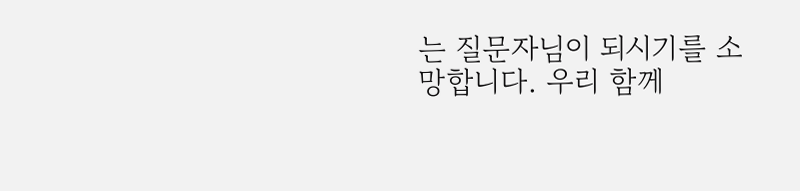는 질문자님이 되시기를 소망합니다. 우리 함께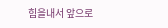힘을내서 앞으로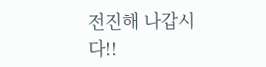전진해 나갑시다!!